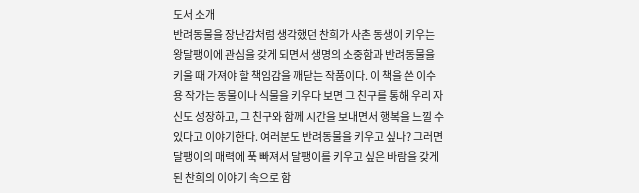도서 소개
반려동물을 장난감처럼 생각했던 찬희가 사촌 동생이 키우는 왕달팽이에 관심을 갖게 되면서 생명의 소중함과 반려동물을 키울 때 가져야 할 책임감을 깨닫는 작품이다. 이 책을 쓴 이수용 작가는 동물이나 식물을 키우다 보면 그 친구를 통해 우리 자신도 성장하고, 그 친구와 함께 시간을 보내면서 행복을 느낄 수 있다고 이야기한다. 여러분도 반려동물을 키우고 싶나? 그러면 달팽이의 매력에 푹 빠져서 달팽이를 키우고 싶은 바람을 갖게 된 찬희의 이야기 속으로 함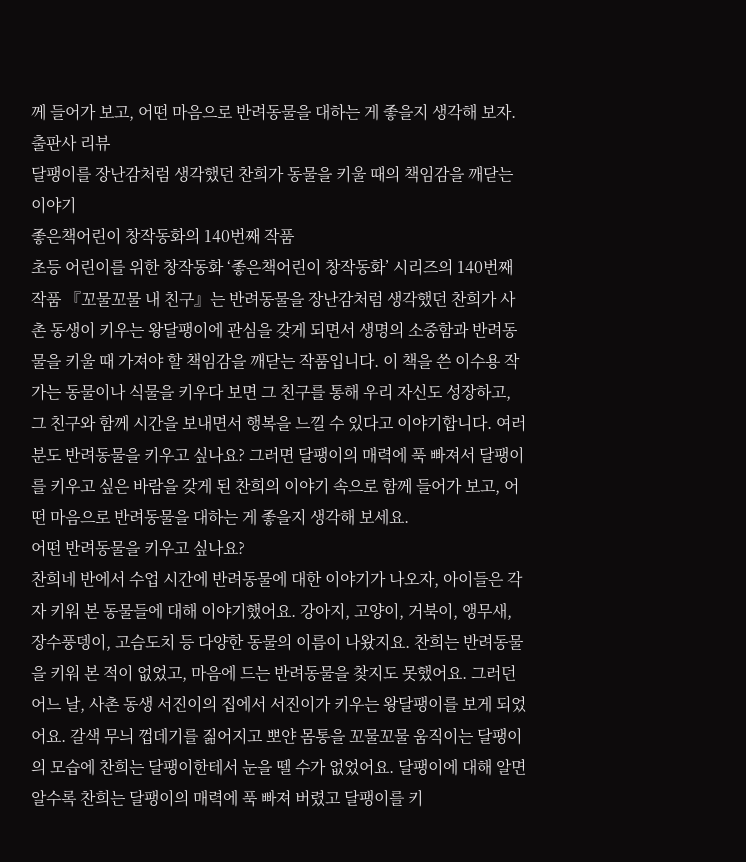께 들어가 보고, 어떤 마음으로 반려동물을 대하는 게 좋을지 생각해 보자.
출판사 리뷰
달팽이를 장난감처럼 생각했던 찬희가 동물을 키울 때의 책임감을 깨닫는 이야기
좋은책어린이 창작동화의 140번째 작품
초등 어린이를 위한 창작동화 ‘좋은책어린이 창작동화’ 시리즈의 140번째 작품 『꼬물꼬물 내 친구』는 반려동물을 장난감처럼 생각했던 찬희가 사촌 동생이 키우는 왕달팽이에 관심을 갖게 되면서 생명의 소중함과 반려동물을 키울 때 가져야 할 책임감을 깨닫는 작품입니다. 이 책을 쓴 이수용 작가는 동물이나 식물을 키우다 보면 그 친구를 통해 우리 자신도 성장하고, 그 친구와 함께 시간을 보내면서 행복을 느낄 수 있다고 이야기합니다. 여러분도 반려동물을 키우고 싶나요? 그러면 달팽이의 매력에 푹 빠져서 달팽이를 키우고 싶은 바람을 갖게 된 찬희의 이야기 속으로 함께 들어가 보고, 어떤 마음으로 반려동물을 대하는 게 좋을지 생각해 보세요.
어떤 반려동물을 키우고 싶나요?
찬희네 반에서 수업 시간에 반려동물에 대한 이야기가 나오자, 아이들은 각자 키워 본 동물들에 대해 이야기했어요. 강아지, 고양이, 거북이, 앵무새, 장수풍뎅이, 고슴도치 등 다양한 동물의 이름이 나왔지요. 찬희는 반려동물을 키워 본 적이 없었고, 마음에 드는 반려동물을 찾지도 못했어요. 그러던 어느 날, 사촌 동생 서진이의 집에서 서진이가 키우는 왕달팽이를 보게 되었어요. 갈색 무늬 껍데기를 짊어지고 뽀얀 몸통을 꼬물꼬물 움직이는 달팽이의 모습에 찬희는 달팽이한테서 눈을 뗄 수가 없었어요. 달팽이에 대해 알면 알수록 찬희는 달팽이의 매력에 푹 빠져 버렸고 달팽이를 키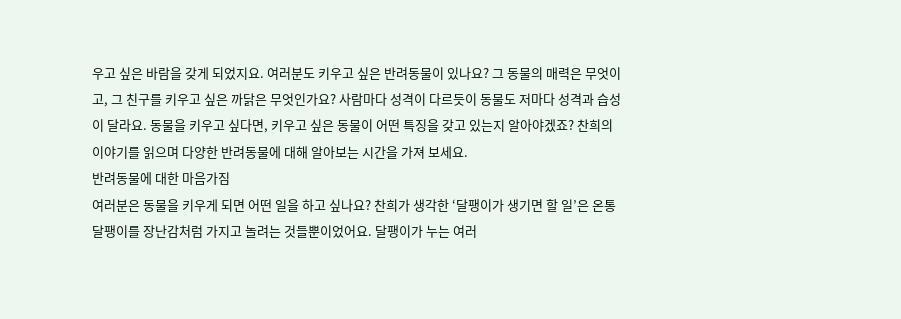우고 싶은 바람을 갖게 되었지요. 여러분도 키우고 싶은 반려동물이 있나요? 그 동물의 매력은 무엇이고, 그 친구를 키우고 싶은 까닭은 무엇인가요? 사람마다 성격이 다르듯이 동물도 저마다 성격과 습성이 달라요. 동물을 키우고 싶다면, 키우고 싶은 동물이 어떤 특징을 갖고 있는지 알아야겠죠? 찬희의 이야기를 읽으며 다양한 반려동물에 대해 알아보는 시간을 가져 보세요.
반려동물에 대한 마음가짐
여러분은 동물을 키우게 되면 어떤 일을 하고 싶나요? 찬희가 생각한 ‘달팽이가 생기면 할 일’은 온통 달팽이를 장난감처럼 가지고 놀려는 것들뿐이었어요. 달팽이가 누는 여러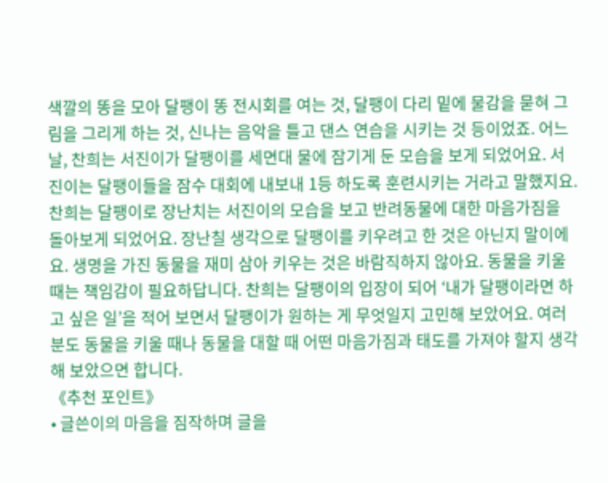색깔의 똥을 모아 달팽이 똥 전시회를 여는 것, 달팽이 다리 밑에 물감을 묻혀 그림을 그리게 하는 것, 신나는 음악을 틀고 댄스 연습을 시키는 것 등이었죠. 어느 날, 찬희는 서진이가 달팽이를 세면대 물에 잠기게 둔 모습을 보게 되었어요. 서진이는 달팽이들을 잠수 대회에 내보내 1등 하도록 훈련시키는 거라고 말했지요. 찬희는 달팽이로 장난치는 서진이의 모습을 보고 반려동물에 대한 마음가짐을 돌아보게 되었어요. 장난칠 생각으로 달팽이를 키우려고 한 것은 아닌지 말이에요. 생명을 가진 동물을 재미 삼아 키우는 것은 바람직하지 않아요. 동물을 키울 때는 책임감이 필요하답니다. 찬희는 달팽이의 입장이 되어 ‘내가 달팽이라면 하고 싶은 일’을 적어 보면서 달팽이가 원하는 게 무엇일지 고민해 보았어요. 여러분도 동물을 키울 때나 동물을 대할 때 어떤 마음가짐과 태도를 가져야 할지 생각해 보았으면 합니다.
《추천 포인트》
• 글쓴이의 마음을 짐작하며 글을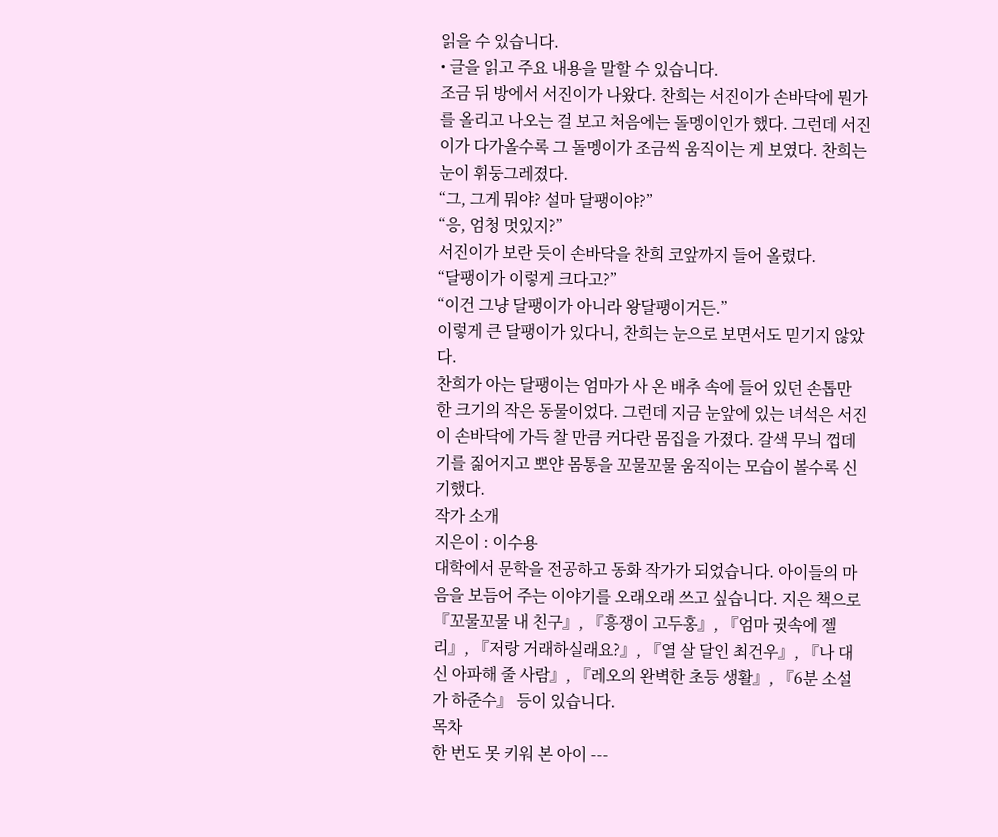읽을 수 있습니다.
• 글을 읽고 주요 내용을 말할 수 있습니다.
조금 뒤 방에서 서진이가 나왔다. 찬희는 서진이가 손바닥에 뭔가를 올리고 나오는 걸 보고 처음에는 돌멩이인가 했다. 그런데 서진이가 다가올수록 그 돌멩이가 조금씩 움직이는 게 보였다. 찬희는 눈이 휘둥그레졌다.
“그, 그게 뭐야? 설마 달팽이야?”
“응, 엄청 멋있지?”
서진이가 보란 듯이 손바닥을 찬희 코앞까지 들어 올렸다.
“달팽이가 이렇게 크다고?”
“이건 그냥 달팽이가 아니라 왕달팽이거든.”
이렇게 큰 달팽이가 있다니, 찬희는 눈으로 보면서도 믿기지 않았다.
찬희가 아는 달팽이는 엄마가 사 온 배추 속에 들어 있던 손톱만 한 크기의 작은 동물이었다. 그런데 지금 눈앞에 있는 녀석은 서진이 손바닥에 가득 찰 만큼 커다란 몸집을 가졌다. 갈색 무늬 껍데기를 짊어지고 뽀얀 몸통을 꼬물꼬물 움직이는 모습이 볼수록 신기했다.
작가 소개
지은이 : 이수용
대학에서 문학을 전공하고 동화 작가가 되었습니다. 아이들의 마음을 보듬어 주는 이야기를 오래오래 쓰고 싶습니다. 지은 책으로 『꼬물꼬물 내 친구』, 『흥쟁이 고두홍』, 『엄마 귓속에 젤리』, 『저랑 거래하실래요?』, 『열 살 달인 최건우』, 『나 대신 아파해 줄 사람』, 『레오의 완벽한 초등 생활』, 『6분 소설가 하준수』 등이 있습니다.
목차
한 번도 못 키워 본 아이 ---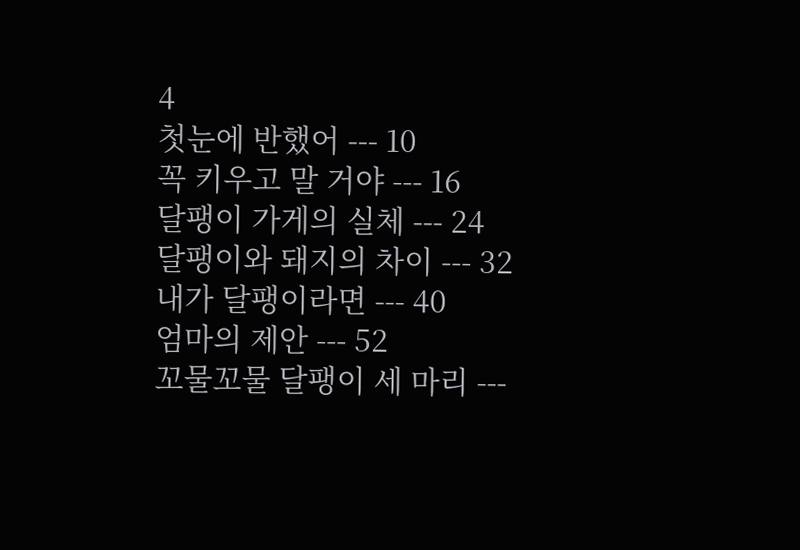4
첫눈에 반했어 --- 10
꼭 키우고 말 거야 --- 16
달팽이 가게의 실체 --- 24
달팽이와 돼지의 차이 --- 32
내가 달팽이라면 --- 40
엄마의 제안 --- 52
꼬물꼬물 달팽이 세 마리 ---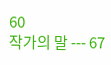60
작가의 말 --- 67